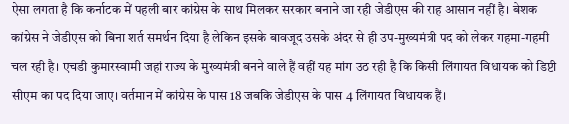ऐसा लगता है कि कर्नाटक में पहली बार कांग्रेस के साथ मिलकर सरकार बनाने जा रही जेडीएस की राह आसान नहीं है। बेशक कांग्रेस ने जेडीएस को बिना शर्त समर्थन दिया है लेकिन इसके बावजूद उसके अंदर से ही उप-मुख्यमंत्री पद को लेकर गहमा-गहमी चल रही है। एचडी कुमारस्वामी जहां राज्य के मुख्यमंत्री बनने वाले हैं वहीं यह मांग उठ रही है कि किसी लिंगायत विधायक को डिप्टी सीएम का पद दिया जाए। वर्तमान में कांग्रेस के पास 18 जबकि जेडीएस के पास 4 लिंगायत विधायक हैं।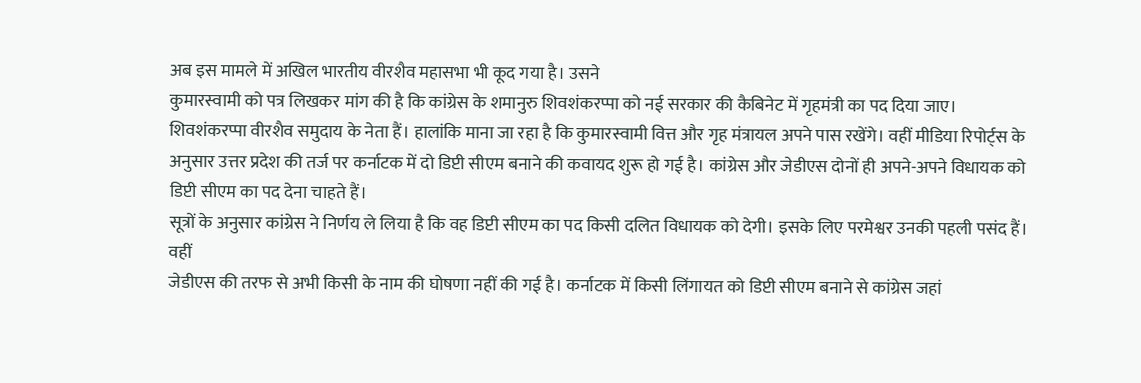अब इस मामले में अखिल भारतीय वीरशैव महासभा भी कूद गया है। उसने
कुमारस्वामी को पत्र लिखकर मांग की है कि कांग्रेस के शमानुरु शिवशंकरप्पा को नई सरकार की कैबिनेट में गृहमंत्री का पद दिया जाए। शिवशंकरप्पा वीरशैव समुदाय के नेता हैं। हालांकि माना जा रहा है कि कुमारस्वामी वित्त और गृह मंत्रायल अपने पास रखेंगे। वहीं मीडिया रिपोर्ट्स के अनुसार उत्तर प्रदेश की तर्ज पर कर्नाटक में दो डिप्टी सीएम बनाने की कवायद शुरू हो गई है। कांग्रेस और जेडीएस दोनों ही अपने-अपने विधायक को डिप्टी सीएम का पद देना चाहते हैं।
सूत्रों के अनुसार कांग्रेस ने निर्णय ले लिया है कि वह डिप्टी सीएम का पद किसी दलित विधायक को देगी। इसके लिए परमेश्वर उनकी पहली पसंद हैं। वहीं
जेडीएस की तरफ से अभी किसी के नाम की घोषणा नहीं की गई है। कर्नाटक में किसी लिंगायत को डिप्टी सीएम बनाने से कांग्रेस जहां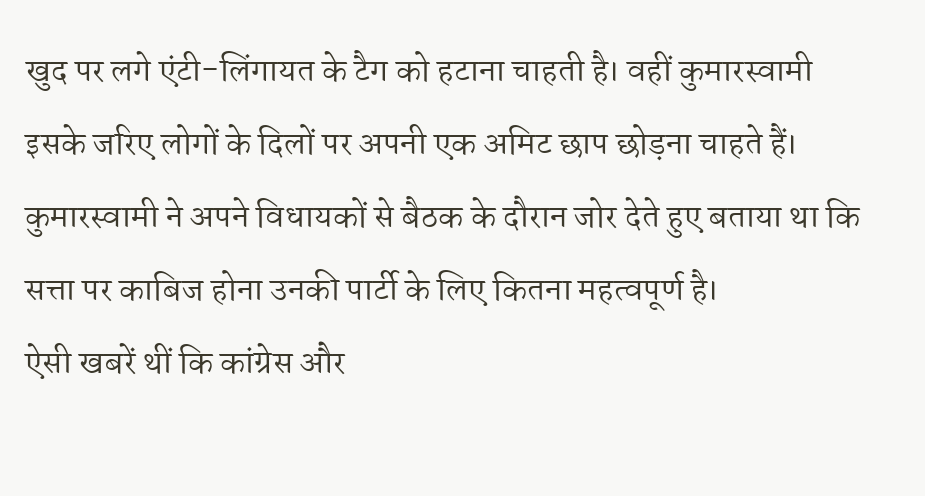खुद पर लगे एंटी-लिंगायत के टैग को हटाना चाहती है। वहीं कुमारस्वामी इसके जरिए लोगों के दिलों पर अपनी एक अमिट छाप छोड़ना चाहते हैं। कुमारस्वामी ने अपने विधायकों से बैठक के दौरान जोर देते हुए बताया था कि सत्ता पर काबिज होना उनकी पार्टी के लिए कितना महत्वपूर्ण है।
ऐसी खबरें थीं कि कांग्रेस और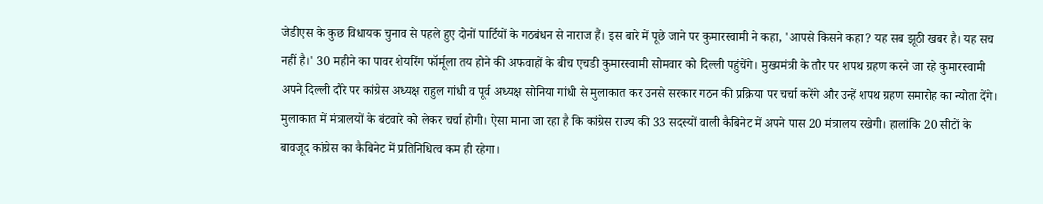जेडीएस के कुछ विधायक चुनाव से पहले हुए दोनों पार्टियों के गठबंधन से नाराज हैं। इस बारे में पूछे जाने पर कुमारस्वामी ने कहा, 'आपसे किसने कहा? यह सब झूठी खबर है। यह सच नहीं है।' 30 महीने का पावर शेयरिंग फॉर्मूला तय होने की अफवाहों के बीच एचडी कुमारस्वामी सोमवार को दिल्ली पहुंचेंगे। मुख्यमंत्री के तौर पर शपथ ग्रहण करने जा रहे कुमारस्वामी अपने दिल्ली दौरे पर कांग्रेस अध्यक्ष राहुल गांधी व पूर्व अध्यक्ष सोनिया गांधी से मुलाकात कर उनसे सरकार गठन की प्रक्रिया पर चर्चा करेंगे और उन्हें शपथ ग्रहण समारोह का न्योता देंगे।
मुलाकात में मंत्रालयों के बंटवारे को लेकर चर्चा होगी। ऐसा माना जा रहा है कि कांग्रेस राज्य की 33 सदस्यों वाली कैबिनेट में अपने पास 20 मंत्रालय रखेगी। हालांकि 20 सीटों के बावजूद कांग्रेस का कैबिनेट में प्रतिनिधित्व कम ही रहेगा।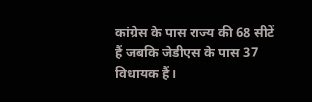कांग्रेस के पास राज्य की 68 सीटें हैं जबकि जेडीएस के पास 37 विधायक हैं।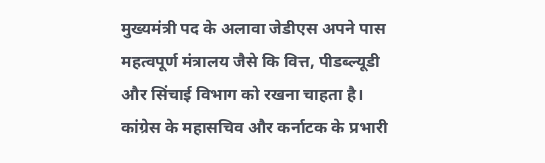मुख्यमंत्री पद के अलावा जेडीएस अपने पास महत्वपूर्ण मंत्रालय जैसे कि वित्त, पीडब्ल्यूडी और सिंचाई विभाग को रखना चाहता है। कांग्रेस के महासचिव और कर्नाटक के प्रभारी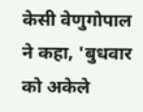केसी वेणुगोपाल ने कहा, 'बुधवार को अकेले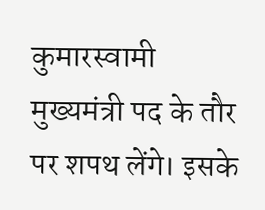कुमारस्वामी मुख्यमंत्री पद के तौर पर शपथ लेंगे। इसके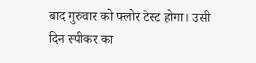बाद गुरुवार को फ्लोर टेस्ट होगा। उसी दिन स्पीकर का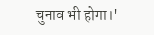चुनाव भी होगा।'